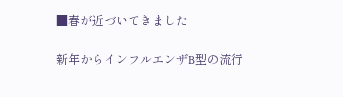■春が近づいてきました

新年からインフルエンザB型の流行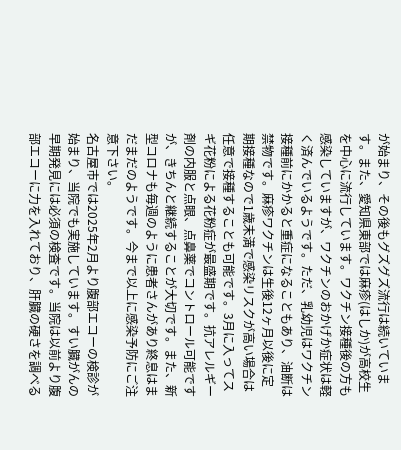が始まり、その後もグズグズ流行は続いています。また、愛知県東部では麻疹(はしか)が高校生を中心に流行しています。ワクチン接種後の方も感染していますが、ワクチンのおかげか症状は軽く済んでいるようです。ただ、乳幼児はワクチン接種前にかかると重症になることもあり、油断は禁物です。麻疹ワクチンは生後12ヶ月以後に定期接種なので1歳未満で感染リスクが高い場合は任意で接種することも可能です。3月に入ってスギ花粉による花粉症が最盛期です。抗アレルギー剤の内服と点眼、点鼻薬でコントロール可能ですが、きちんと継続することが大切です。また、新型コロナも毎週のように患者さんがあり終息はまだまだのようです。今まで以上に感染予防にご注意下さい。
名古屋市では2025年2月より腹部エコーの検診が始まり、当院でも実施しています。すい臓がんの早期発見には必須の検査です。当院は以前より腹部エコーに力を入れており、肝臓の硬さを調べる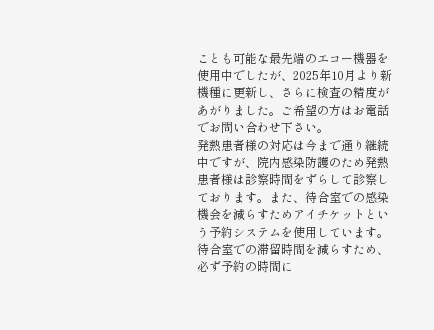ことも可能な最先端のエコー機器を使用中でしたが、2025年10月より新機種に更新し、さらに検査の精度があがりました。ご希望の方はお電話でお問い合わせ下さい。
発熱患者様の対応は今まで通り継続中ですが、院内感染防護のため発熱患者様は診察時間をずらして診察しております。また、待合室での感染機会を減らすためアイチケットという予約システムを使用しています。待合室での滞留時間を減らすため、必ず予約の時間に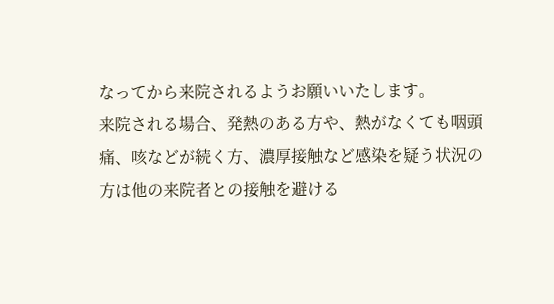なってから来院されるようお願いいたします。
来院される場合、発熱のある方や、熱がなくても咽頭痛、咳などが続く方、濃厚接触など感染を疑う状況の方は他の来院者との接触を避ける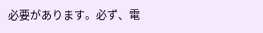必要があります。必ず、電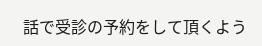話で受診の予約をして頂くよう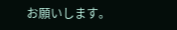お願いします。